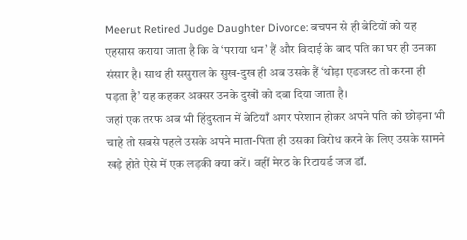Meerut Retired Judge Daughter Divorce: बचपन से ही बेटियों को यह एहसास कराया जाता है कि वे ‘पराया धन’ हैं और विदाई के बाद पति का घर ही उनका संसार है। साथ ही ससुराल के सुख-दुख ही अब उसके हैं ‘थोड़ा एडजस्ट तो करना ही पड़ता है’ यह कहकर अक्सर उनके दुखों को दबा दिया जाता है।
जहां एक तरफ अब भी हिंदुस्तान में बेटियाँ अगर परेशान होकर अपने पति को छोड़ना भी चाहे तो सबसे पहले उसके अपने माता-पिता ही उसका विरोध करने के लिए उसके सामने खड़े होते ऐसे में एक लड़की क्या करें। वहीं मेरठ के रिटायर्ड जज डॉ.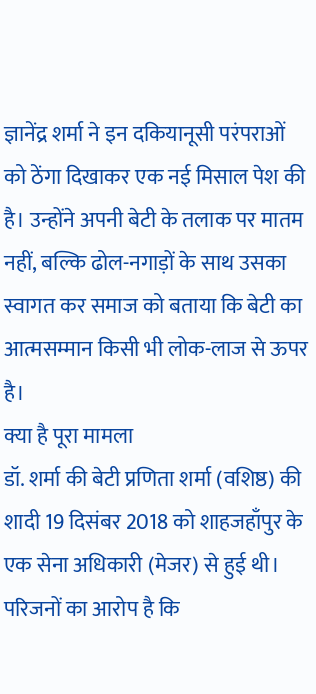ज्ञानेंद्र शर्मा ने इन दकियानूसी परंपराओं को ठेंगा दिखाकर एक नई मिसाल पेश की है। उन्होंने अपनी बेटी के तलाक पर मातम नहीं, बल्कि ढोल-नगाड़ों के साथ उसका स्वागत कर समाज को बताया कि बेटी का आत्मसम्मान किसी भी लोक-लाज से ऊपर है।
क्या है पूरा मामला
डॉ. शर्मा की बेटी प्रणिता शर्मा (वशिष्ठ) की शादी 19 दिसंबर 2018 को शाहजहाँपुर के एक सेना अधिकारी (मेजर) से हुई थी। परिजनों का आरोप है कि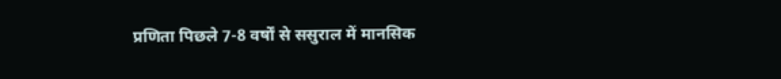प्रणिता पिछले 7-8 वर्षों से ससुराल में मानसिक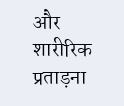और शारीरिक प्रताड़ना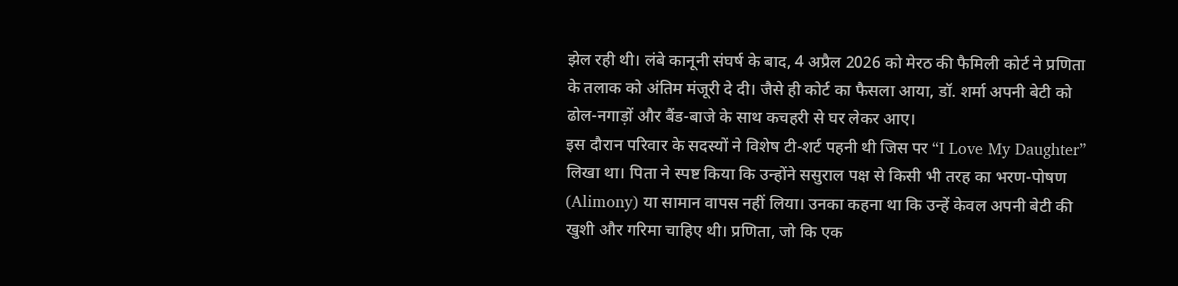झेल रही थी। लंबे कानूनी संघर्ष के बाद, 4 अप्रैल 2026 को मेरठ की फैमिली कोर्ट ने प्रणिता के तलाक को अंतिम मंजूरी दे दी। जैसे ही कोर्ट का फैसला आया, डॉ. शर्मा अपनी बेटी को ढोल-नगाड़ों और बैंड-बाजे के साथ कचहरी से घर लेकर आए।
इस दौरान परिवार के सदस्यों ने विशेष टी-शर्ट पहनी थी जिस पर “I Love My Daughter” लिखा था। पिता ने स्पष्ट किया कि उन्होंने ससुराल पक्ष से किसी भी तरह का भरण-पोषण (Alimony) या सामान वापस नहीं लिया। उनका कहना था कि उन्हें केवल अपनी बेटी की खुशी और गरिमा चाहिए थी। प्रणिता, जो कि एक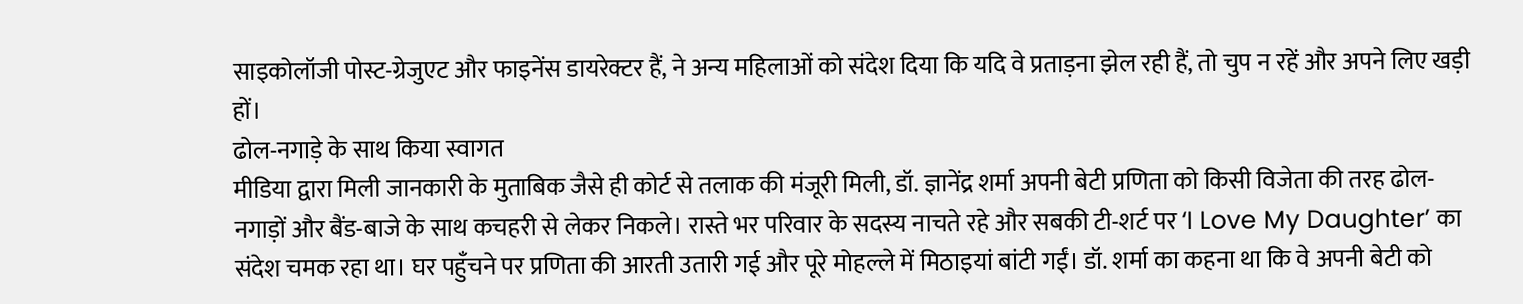साइकोलॉजी पोस्ट-ग्रेजुएट और फाइनेंस डायरेक्टर हैं, ने अन्य महिलाओं को संदेश दिया कि यदि वे प्रताड़ना झेल रही हैं, तो चुप न रहें और अपने लिए खड़ी हों।
ढोल-नगाड़े के साथ किया स्वागत
मीडिया द्वारा मिली जानकारी के मुताबिक जैसे ही कोर्ट से तलाक की मंजूरी मिली, डॉ. ज्ञानेंद्र शर्मा अपनी बेटी प्रणिता को किसी विजेता की तरह ढोल-नगाड़ों और बैंड-बाजे के साथ कचहरी से लेकर निकले। रास्ते भर परिवार के सदस्य नाचते रहे और सबकी टी-शर्ट पर ‘I Love My Daughter’ का संदेश चमक रहा था। घर पहुँचने पर प्रणिता की आरती उतारी गई और पूरे मोहल्ले में मिठाइयां बांटी गईं। डॉ. शर्मा का कहना था कि वे अपनी बेटी को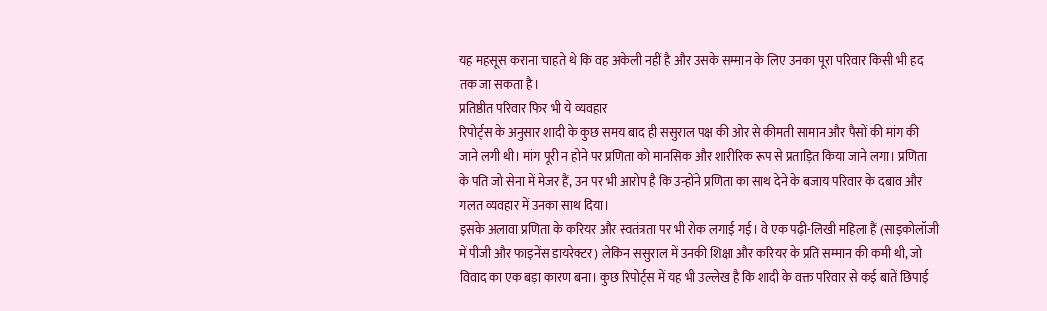यह महसूस कराना चाहते थे कि वह अकेली नहीं है और उसके सम्मान के लिए उनका पूरा परिवार किसी भी हद तक जा सकता है।
प्रतिष्ठीत परिवार फिर भी ये व्यवहार
रिपोर्ट्स के अनुसार शादी के कुछ समय बाद ही ससुराल पक्ष की ओर से कीमती सामान और पैसों की मांग की जाने लगी थी। मांग पूरी न होने पर प्रणिता को मानसिक और शारीरिक रूप से प्रताड़ित किया जाने लगा। प्रणिता के पति जो सेना में मेजर हैं, उन पर भी आरोप है कि उन्होंने प्रणिता का साथ देने के बजाय परिवार के दबाव और गलत व्यवहार में उनका साथ दिया।
इसके अलावा प्रणिता के करियर और स्वतंत्रता पर भी रोक लगाई गई। वे एक पढ़ी-लिखी महिला हैं (साइकोलॉजी में पीजी और फाइनेंस डायरेक्टर) लेकिन ससुराल में उनकी शिक्षा और करियर के प्रति सम्मान की कमी थी, जो विवाद का एक बड़ा कारण बना। कुछ रिपोर्ट्स में यह भी उल्लेख है कि शादी के वक्त परिवार से कई बातें छिपाई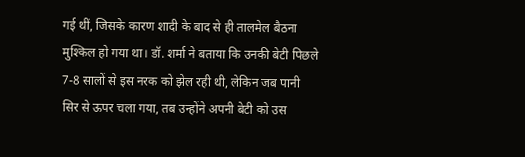गई थीं, जिसके कारण शादी के बाद से ही तालमेल बैठना मुश्किल हो गया था। डॉ. शर्मा ने बताया कि उनकी बेटी पिछले 7-8 सालों से इस नरक को झेल रही थी, लेकिन जब पानी सिर से ऊपर चला गया, तब उन्होंने अपनी बेटी को उस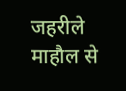जहरीले माहौल से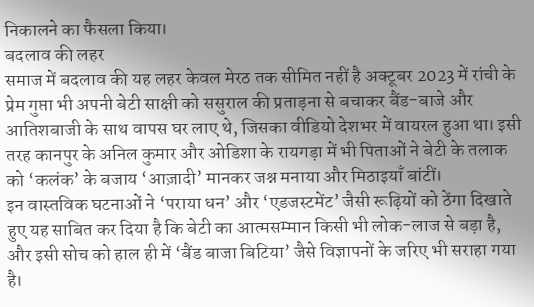निकालने का फैसला किया।
बदलाव की लहर
समाज में बदलाव की यह लहर केवल मेरठ तक सीमित नहीं है अक्टूबर 2023 में रांची के प्रेम गुप्ता भी अपनी बेटी साक्षी को ससुराल की प्रताड़ना से बचाकर बैंड-बाजे और आतिशबाजी के साथ वापस घर लाए थे, जिसका वीडियो देशभर में वायरल हुआ था। इसी तरह कानपुर के अनिल कुमार और ओडिशा के रायगड़ा में भी पिताओं ने बेटी के तलाक को ‘कलंक’ के बजाय ‘आज़ादी’ मानकर जश्न मनाया और मिठाइयाँ बांटीं।
इन वास्तविक घटनाओं ने ‘पराया धन’ और ‘एडजस्टमेंट’ जैसी रूढ़ियों को ठेंगा दिखाते हुए यह साबित कर दिया है कि बेटी का आत्मसम्मान किसी भी लोक-लाज से बड़ा है, और इसी सोच को हाल ही में ‘बैंड बाजा बिटिया’ जैसे विज्ञापनों के जरिए भी सराहा गया है।